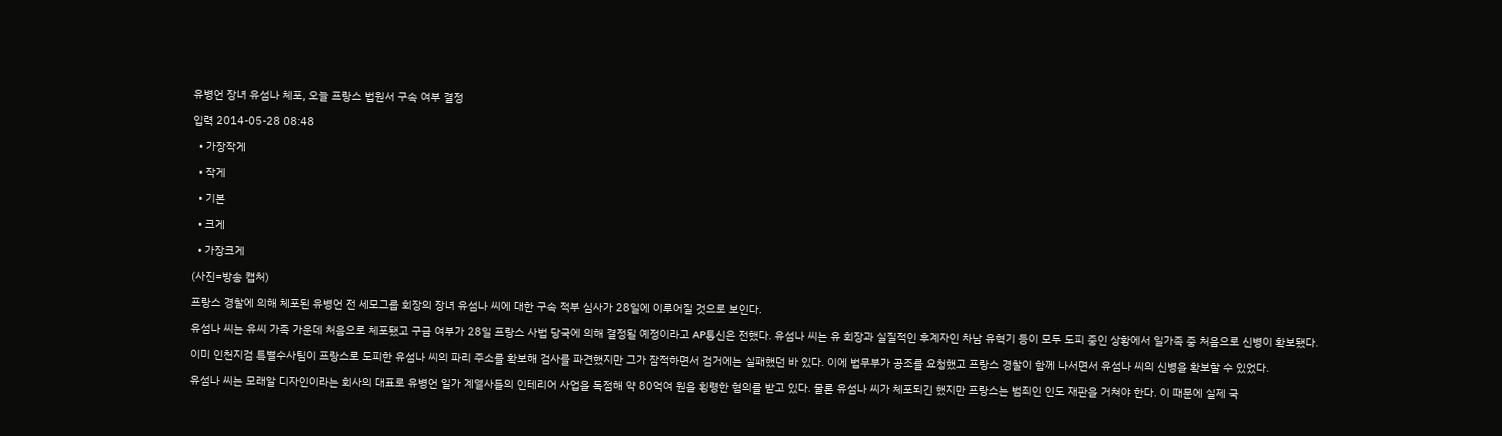유병언 장녀 유섬나 체포, 오늘 프랑스 법원서 구속 여부 결정

입력 2014-05-28 08:48

  • 가장작게

  • 작게

  • 기본

  • 크게

  • 가장크게

(사진=방송 캡처)

프랑스 경찰에 의해 체포된 유병언 전 세모그룹 회장의 장녀 유섬나 씨에 대한 구속 적부 심사가 28일에 이루어질 것으로 보인다.

유섬나 씨는 유씨 가족 가운데 처음으로 체포됐고 구금 여부가 28일 프랑스 사법 당국에 의해 결정될 예정이라고 AP통신은 전했다. 유섬나 씨는 유 회장과 실질적인 후계자인 차남 유혁기 등이 모두 도피 중인 상황에서 일가족 중 처음으로 신병이 확보됐다.

이미 인천지검 특별수사팀이 프랑스로 도피한 유섬나 씨의 파리 주소를 확보해 검사를 파견했지만 그가 잠적하면서 검거에는 실패했던 바 있다. 이에 법무부가 공조를 요청했고 프랑스 경찰이 함께 나서면서 유섬나 씨의 신병을 확보할 수 있었다.

유섬나 씨는 모래알 디자인이라는 회사의 대표로 유병언 일가 계열사들의 인테리어 사업을 독점해 약 80억여 원을 횡령한 혐의를 받고 있다. 물론 유섬나 씨가 체포되긴 했지만 프랑스는 범죄인 인도 재판을 거쳐야 한다. 이 때문에 실제 국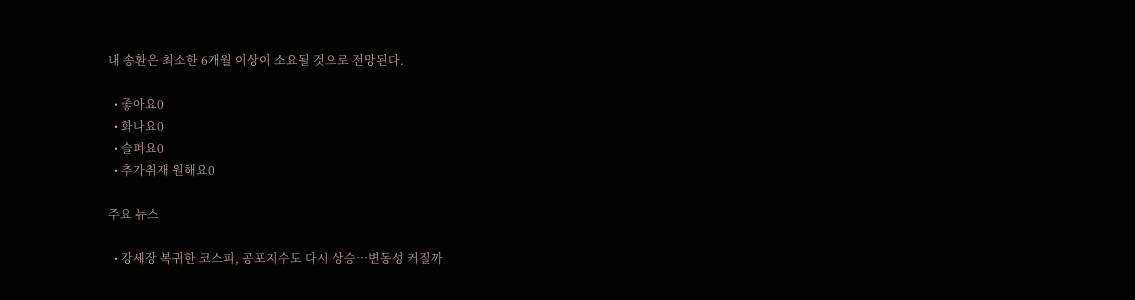내 송환은 최소한 6개월 이상이 소요될 것으로 전망된다.

  • 좋아요0
  • 화나요0
  • 슬퍼요0
  • 추가취재 원해요0

주요 뉴스

  • 강세장 복귀한 코스피, 공포지수도 다시 상승⋯변동성 커질까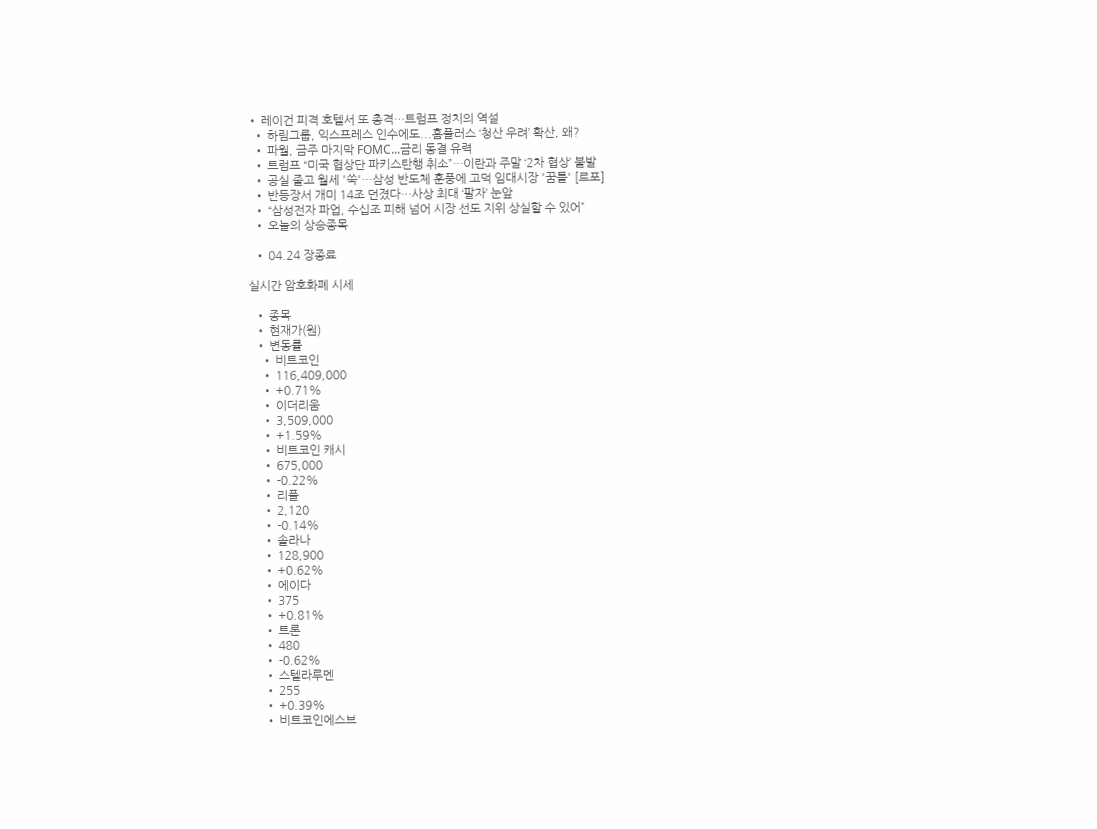• 레이건 피격 호텔서 또 총격…트럼프 정치의 역설
  • 하림그룹, 익스프레스 인수에도...홈플러스 ‘청산 우려’ 확산, 왜?
  • 파월, 금주 마지막 FOMC...금리 동결 유력
  • 트럼프 “미국 협상단 파키스탄행 취소”…이란과 주말 ‘2차 협상’ 불발
  • 공실 줄고 월세 '쑥'…삼성 반도체 훈풍에 고덕 임대시장 '꿈틀' [르포]
  • 반등장서 개미 14조 던졌다…사상 최대 ‘팔자’ 눈앞
  • “삼성전자 파업, 수십조 피해 넘어 시장 선도 지위 상실할 수 있어”
  • 오늘의 상승종목

  • 04.24 장종료

실시간 암호화폐 시세

  • 종목
  • 현재가(원)
  • 변동률
    • 비트코인
    • 116,409,000
    • +0.71%
    • 이더리움
    • 3,509,000
    • +1.59%
    • 비트코인 캐시
    • 675,000
    • -0.22%
    • 리플
    • 2,120
    • -0.14%
    • 솔라나
    • 128,900
    • +0.62%
    • 에이다
    • 375
    • +0.81%
    • 트론
    • 480
    • -0.62%
    • 스텔라루멘
    • 255
    • +0.39%
    • 비트코인에스브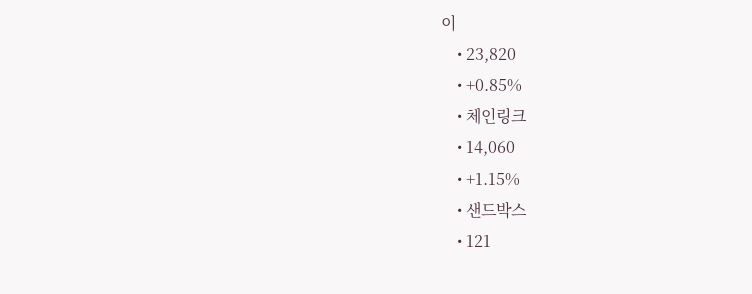이
    • 23,820
    • +0.85%
    • 체인링크
    • 14,060
    • +1.15%
    • 샌드박스
    • 121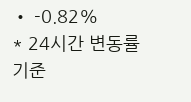• -0.82%
* 24시간 변동률 기준